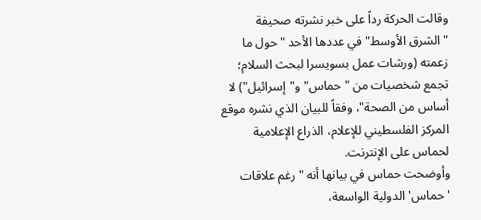وقالت الحركة رداً على خبر نشرته صحيفة "الشرق الأوسط" في عددها الأحد "حول ما زعمته (ورشات عمل بسويسرا لبحث السلام؛ تجمع شخصيات من "حماس" و"إسرائيل") لا أساس من الصحة"، وفقاً للبيان الذي نشره موقع المركز الفلسطيني للإعلام، الذراع الإعلامية لحماس على الإنترنت.
وأوضحت حماس في بيانها أنه "رغم علاقات 'حماس' الدولية الواسعة،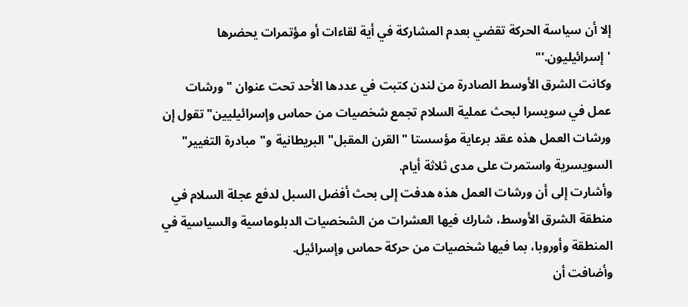إلا أن سياسة الحركة تقضي بعدم المشاركة في أية لقاءات أو مؤتمرات يحضرها 'إسرائيليون.'"
وكانت الشرق الأوسط الصادرة من لندن كتبت في عددها الأحد تحت عنوان "ورشات عمل في سويسرا لبحث عملية السلام تجمع شخصيات من حماس وإسرائيليين" تقول إن ورشات العمل هذه عقد برعاية مؤسستا "القرن المقبل" البريطانية و"مبادرة التغيير" السويسرية واستمرت على مدى ثلاثة أيام.
وأشارت إلى أن ورشات العمل هذه هدفت إلى بحث أفضل السبل لدفع عجلة السلام في منطقة الشرق الأوسط، شارك فيها العشرات من الشخصيات الدبلوماسية والسياسية في المنطقة وأوروبا، بما فيها شخصيات من حركة حماس وإسرائيل.
وأضافت أن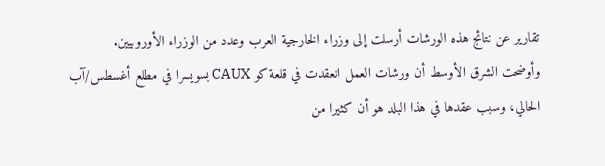تقارير عن نتائج هذه الورشات أرسلت إلى وزراء الخارجية العرب وعدد من الوزراء الأوروبيين.
وأوضحت الشرق الأوسط أن ورشات العمل انعقدت في قلعة كو CAUX بسويسرا في مطلع أغسطس/آب الحالي، وسبب عقدها في هذا البلد هو أن كثيرا من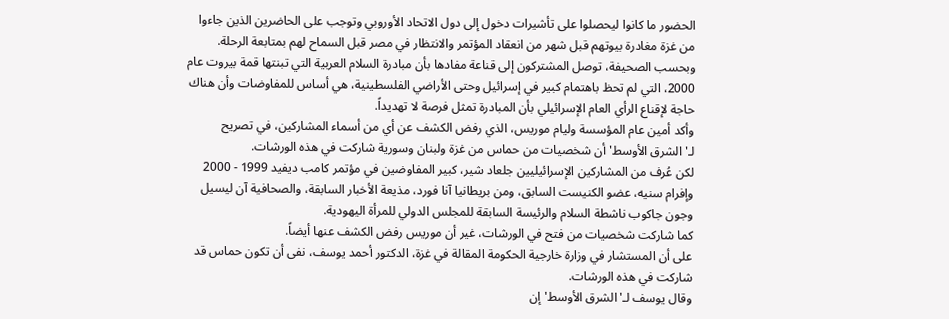الحضور ما كانوا ليحصلوا على تأشيرات دخول إلى دول الاتحاد الأوروبي وتوجب على الحاضرين الذين جاءوا من غزة مغادرة بيوتهم قبل شهر من انعقاد المؤتمر والانتظار في مصر قبل السماح لهم بمتابعة الرحلة.
وبحسب الصحيفة، توصل المشتركون إلى قناعة مفادها بأن مبادرة السلام العربية التي تبنتها قمة بيروت عام 2000، التي لم تحظ باهتمام كبير في إسرائيل وحتى الأراضي الفلسطينية، هي أساس للمفاوضات وأن هناك حاجة لإقناع الرأي العام الإسرائيلي بأن المبادرة تمثل فرصة لا تهديداً.
وأكد أمين عام المؤسسة وليام موريس، الذي رفض الكشف عن أي من أسماء المشاركين، في تصريح لـ'الشرق الأوسط' أن شخصيات من حماس من غزة ولبنان وسورية شاركت في هذه الورشات.
لكن عُرف من المشاركين الإسرائيليين جلعاد شير، كبير المفاوضين في مؤتمر كامب ديفيد 1999 - 2000 وإفرام سنيه، عضو الكنيست السابق، ومن بريطانيا آنا فورد، مذيعة الأخبار السابقة، والصحافية آن ليسيل وجون جاكوب ناشطة السلام والرئيسة السابقة للمجلس الدولي للمرأة اليهودية.
كما شاركت شخصيات من فتح في الورشات، غير أن موريس رفض الكشف عنها أيضاً.
على أن المستشار في وزارة خارجية الحكومة المقالة في غزة، الدكتور أحمد يوسف، نفى أن تكون حماس قد شاركت في هذه الورشات.
وقال يوسف لـ'الشرق الأوسط' إن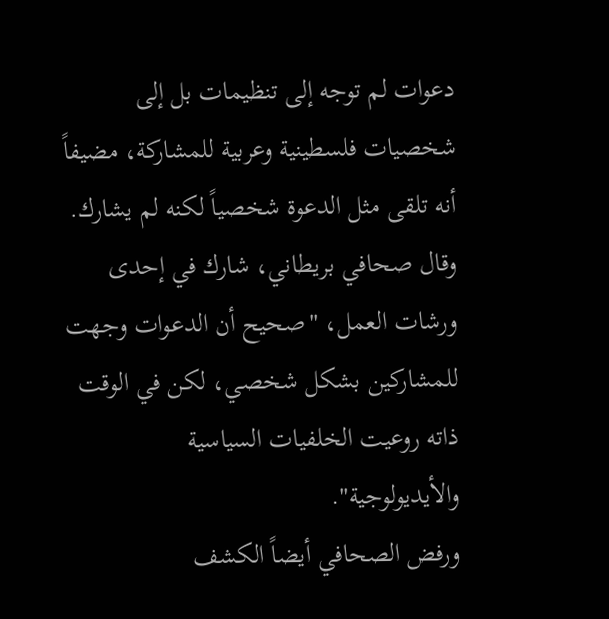دعوات لم توجه إلى تنظيمات بل إلى شخصيات فلسطينية وعربية للمشاركة، مضيفاً أنه تلقى مثل الدعوة شخصياً لكنه لم يشارك.
وقال صحافي بريطاني، شارك في إحدى ورشات العمل، "صحيح أن الدعوات وجهت للمشاركين بشكل شخصي، لكن في الوقت ذاته روعيت الخلفيات السياسية والأيديولوجية".
ورفض الصحافي أيضاً الكشف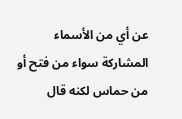عن أي من الأسماء المشاركة سواء من فتح أو من حماس لكنه قال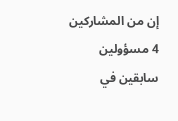إن من المشاركين 4 مسؤولين سابقين في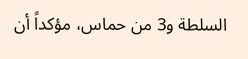السلطة و3 من حماس، مؤكداً أن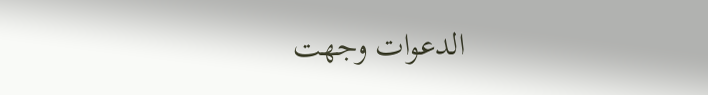الدعوات وجهت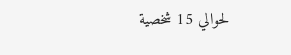لحوالي 15 شخصية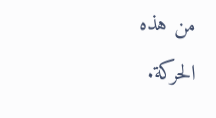من هذه الحركة.